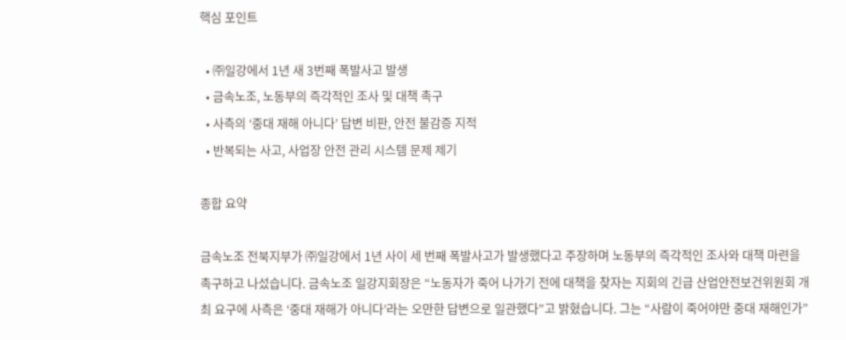핵심 포인트

  • ㈜일강에서 1년 새 3번째 폭발사고 발생
  • 금속노조, 노동부의 즉각적인 조사 및 대책 촉구
  • 사측의 ‘중대 재해 아니다’ 답변 비판, 안전 불감증 지적
  • 반복되는 사고, 사업장 안전 관리 시스템 문제 제기

종합 요약

금속노조 전북지부가 ㈜일강에서 1년 사이 세 번째 폭발사고가 발생했다고 주장하며 노동부의 즉각적인 조사와 대책 마련을 촉구하고 나섰습니다. 금속노조 일강지회장은 “노동자가 죽어 나가기 전에 대책을 찾자는 지회의 긴급 산업안전보건위원회 개최 요구에 사측은 ‘중대 재해가 아니다’라는 오만한 답변으로 일관했다”고 밝혔습니다. 그는 “사람이 죽어야만 중대 재해인가”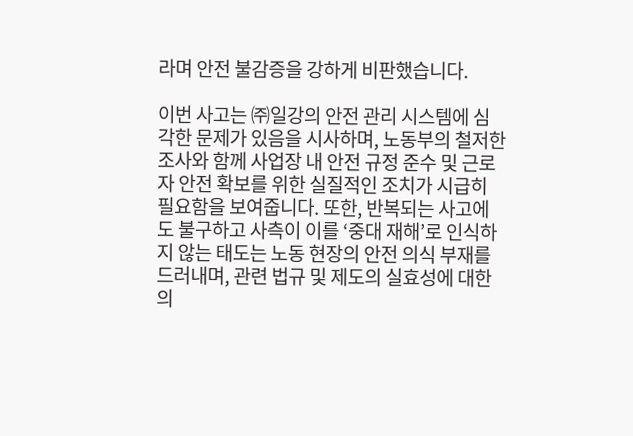라며 안전 불감증을 강하게 비판했습니다.

이번 사고는 ㈜일강의 안전 관리 시스템에 심각한 문제가 있음을 시사하며, 노동부의 철저한 조사와 함께 사업장 내 안전 규정 준수 및 근로자 안전 확보를 위한 실질적인 조치가 시급히 필요함을 보여줍니다. 또한, 반복되는 사고에도 불구하고 사측이 이를 ‘중대 재해’로 인식하지 않는 태도는 노동 현장의 안전 의식 부재를 드러내며, 관련 법규 및 제도의 실효성에 대한 의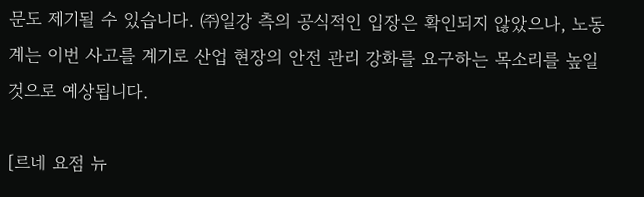문도 제기될 수 있습니다. ㈜일강 측의 공식적인 입장은 확인되지 않았으나, 노동계는 이번 사고를 계기로 산업 현장의 안전 관리 강화를 요구하는 목소리를 높일 것으로 예상됩니다.

[르네 요점 뉴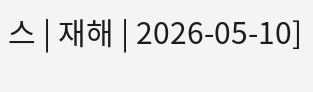스 | 재해 | 2026-05-10]